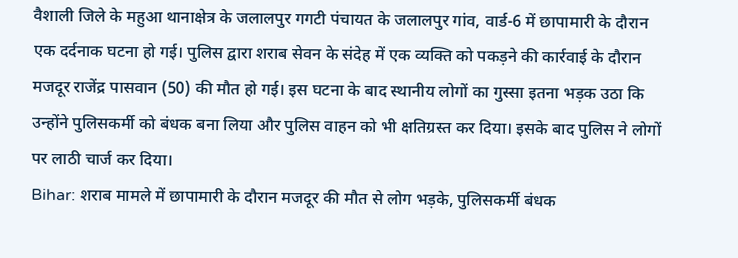वैशाली जिले के महुआ थानाक्षेत्र के जलालपुर गगटी पंचायत के जलालपुर गांव, वार्ड-6 में छापामारी के दौरान एक दर्दनाक घटना हो गई। पुलिस द्वारा शराब सेवन के संदेह में एक व्यक्ति को पकड़ने की कार्रवाई के दौरान मजदूर राजेंद्र पासवान (50) की मौत हो गई। इस घटना के बाद स्थानीय लोगों का गुस्सा इतना भड़क उठा कि उन्होंने पुलिसकर्मी को बंधक बना लिया और पुलिस वाहन को भी क्षतिग्रस्त कर दिया। इसके बाद पुलिस ने लोगों पर लाठी चार्ज कर दिया।
Bihar: शराब मामले में छापामारी के दौरान मजदूर की मौत से लोग भड़के, पुलिसकर्मी बंधक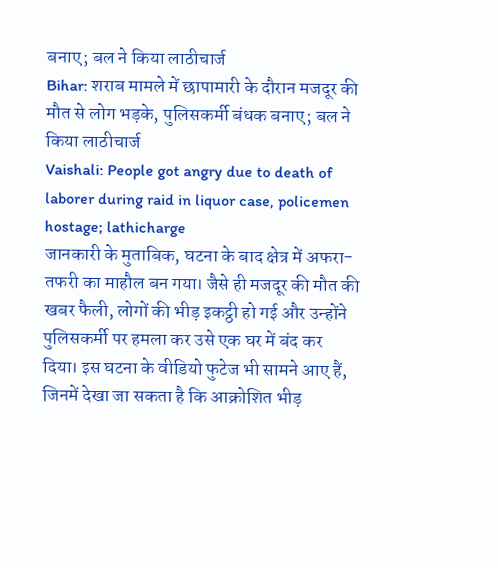बनाए; बल ने किया लाठीचार्ज
Bihar: शराब मामले में छापामारी के दौरान मजदूर की मौत से लोग भड़के, पुलिसकर्मी बंधक बनाए; बल ने किया लाठीचार्ज
Vaishali: People got angry due to death of laborer during raid in liquor case, policemen hostage; lathicharge
जानकारी के मुताबिक, घटना के बाद क्षेत्र में अफरा-तफरी का माहौल बन गया। जैसे ही मजदूर की मौत की खबर फैली, लोगों की भीड़ इकट्ठी हो गई और उन्होंने पुलिसकर्मी पर हमला कर उसे एक घर में बंद कर दिया। इस घटना के वीडियो फुटेज भी सामने आए हैं, जिनमें देखा जा सकता है कि आक्रोशित भीड़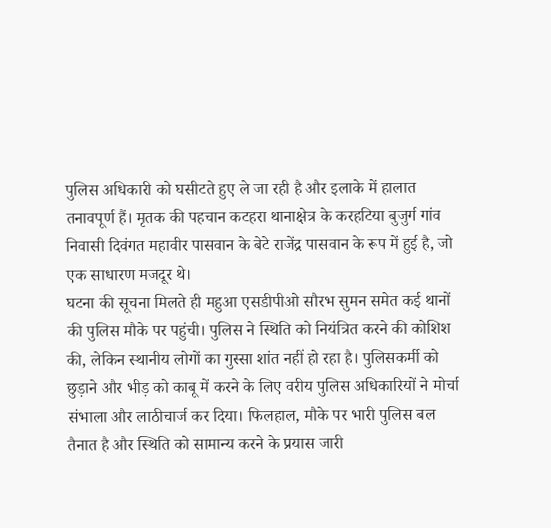पुलिस अधिकारी को घसीटते हुए ले जा रही है और इलाके में हालात तनावपूर्ण हैं। मृतक की पहचान कटहरा थानाक्षेत्र के करहटिया बुजुर्ग गांव निवासी दिवंगत महावीर पासवान के बेटे राजेंद्र पासवान के रूप में हुई है, जो एक साधारण मजदूर थे।
घटना की सूचना मिलते ही महुआ एसडीपीओ सौरभ सुमन समेत कई थानों की पुलिस मौके पर पहुंची। पुलिस ने स्थिति को नियंत्रित करने की कोशिश की, लेकिन स्थानीय लोगों का गुस्सा शांत नहीं हो रहा है। पुलिसकर्मी को छुड़ाने और भीड़ को काबू में करने के लिए वरीय पुलिस अधिकारियों ने मोर्चा संभाला और लाठीचार्ज कर दिया। फिलहाल, मौके पर भारी पुलिस बल तैनात है और स्थिति को सामान्य करने के प्रयास जारी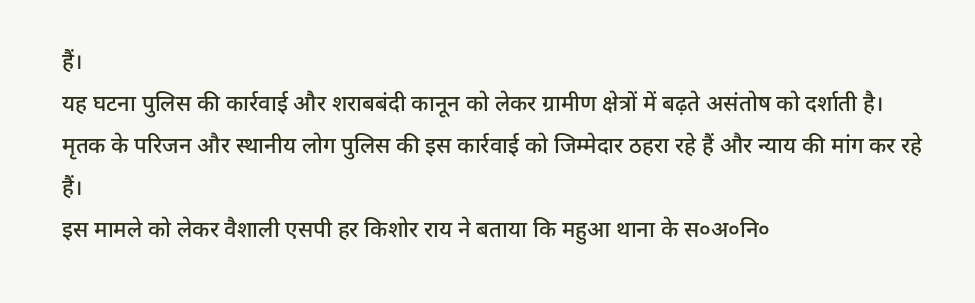हैं।
यह घटना पुलिस की कार्रवाई और शराबबंदी कानून को लेकर ग्रामीण क्षेत्रों में बढ़ते असंतोष को दर्शाती है। मृतक के परिजन और स्थानीय लोग पुलिस की इस कार्रवाई को जिम्मेदार ठहरा रहे हैं और न्याय की मांग कर रहे हैं।
इस मामले को लेकर वैशाली एसपी हर किशोर राय ने बताया कि महुआ थाना के स०अ०नि०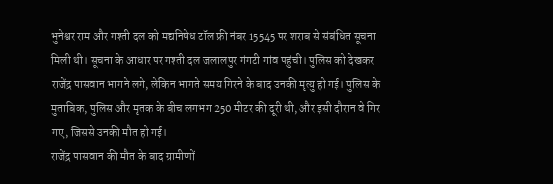भुनेश्वर राम और गश्ती दल को मद्यनिषेध टॉल फ्री नंबर 15545 पर शराब से संबंधित सूचना मिली थी। सूचना के आधार पर गश्ती दल जलालपुर गंगटी गांव पहुंची। पुलिस को देखकर राजेंद्र पासवान भागने लगे, लेकिन भागते समय गिरने के बाद उनकी मृत्यु हो गई। पुलिस के मुताबिक, पुलिस और मृतक के बीच लगभग 250 मीटर की दूरी थी, और इसी दौरान वे गिर गए, जिससे उनकी मौत हो गई।
राजेंद्र पासवान की मौत के बाद ग्रामीणों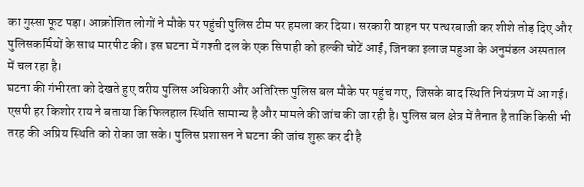का गुस्सा फूट पड़ा। आक्रोशित लोगों ने मौके पर पहुंची पुलिस टीम पर हमला कर दिया। सरकारी वाहन पर पत्थरबाजी कर शीशे तोड़ दिए और पुलिसकर्मियों के साथ मारपीट की। इस घटना में गश्ती दल के एक सिपाही को हल्की चोटें आईं, जिनका इलाज महुआ के अनुमंडल अस्पताल में चल रहा है।
घटना की गंभीरता को देखते हुए वरीय पुलिस अधिकारी और अतिरिक्त पुलिस बल मौके पर पहुंच गए, जिसके बाद स्थिति नियंत्रण में आ गई। एसपी हर किशोर राय ने बताया कि फिलहाल स्थिति सामान्य है और मामले की जांच की जा रही है। पुलिस बल क्षेत्र में तैनात है ताकि किसी भी तरह की अप्रिय स्थिति को रोका जा सके। पुलिस प्रशासन ने घटना की जांच शुरू कर दी है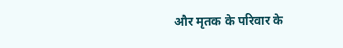और मृतक के परिवार के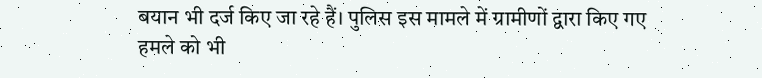बयान भी दर्ज किए जा रहे हैं। पुलिस इस मामले में ग्रामीणों द्वारा किए गए हमले को भी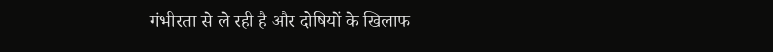गंभीरता से ले रही है और दोषियों के खिलाफ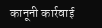कानूनी कार्रवाई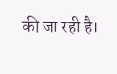की जा रही है।